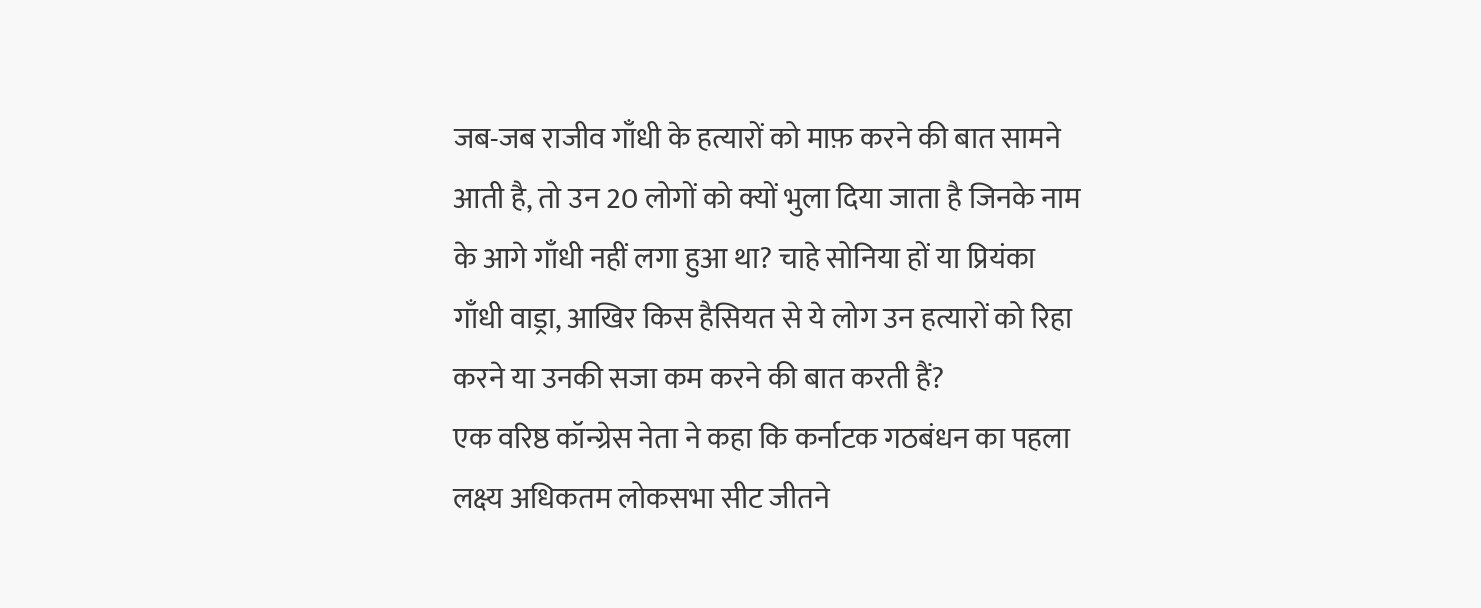जब-जब राजीव गाँधी के हत्यारों को माफ़ करने की बात सामने आती है, तो उन 20 लोगों को क्यों भुला दिया जाता है जिनके नाम के आगे गाँधी नहीं लगा हुआ था? चाहे सोनिया हों या प्रियंका गाँधी वाड्रा, आखिर किस हैसियत से ये लोग उन हत्यारों को रिहा करने या उनकी सजा कम करने की बात करती हैं?
एक वरिष्ठ कॉन्ग्रेस नेता ने कहा कि कर्नाटक गठबंधन का पहला लक्ष्य अधिकतम लोकसभा सीट जीतने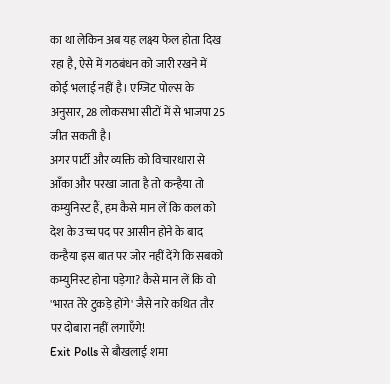का था लेकिन अब यह लक्ष्य फेल होता दिख रहा है, ऐसे में गठबंधन को जारी रखने में कोई भलाई नहीं है। एग्जिट पोल्स के अनुसार, 28 लोकसभा सीटों में से भाजपा 25 जीत सकती है।
अगर पार्टी और व्यक्ति को विचारधारा से आँका और परखा जाता है तो कन्हैया तो कम्युनिस्ट हैं, हम कैसे मान लें कि कल को देश के उच्च पद पर आसीन होने के बाद कन्हैया इस बात पर जोर नहीं देंगे कि सबको कम्युनिस्ट होना पड़ेगा? कैसे मान लें कि वो 'भारत तेरे टुकड़े होंगे' जैसे नारे कथित तौर पर दोबारा नहीं लगाएँगे!
Exit Polls से बौखलाई शमा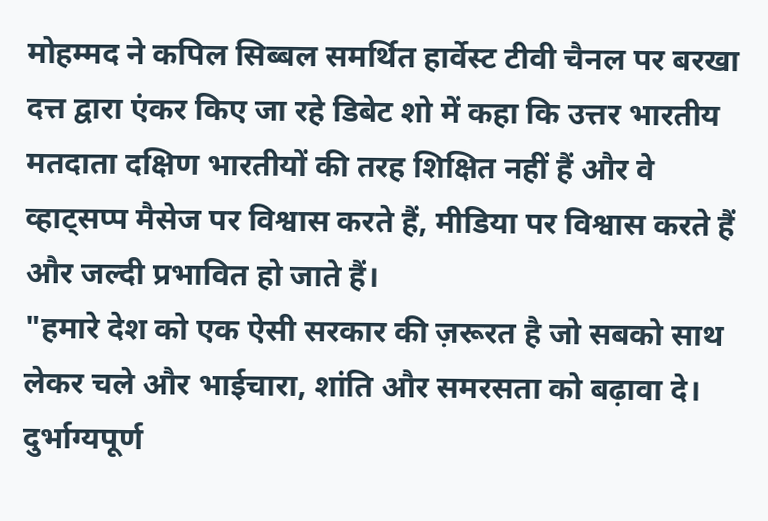मोहम्मद ने कपिल सिब्बल समर्थित हार्वेस्ट टीवी चैनल पर बरखा दत्त द्वारा एंकर किए जा रहे डिबेट शो में कहा कि उत्तर भारतीय मतदाता दक्षिण भारतीयों की तरह शिक्षित नहीं हैं और वे व्हाट्सप्प मैसेज पर विश्वास करते हैं, मीडिया पर विश्वास करते हैं और जल्दी प्रभावित हो जाते हैं।
"हमारे देश को एक ऐसी सरकार की ज़रूरत है जो सबको साथ लेकर चले और भाईचारा, शांति और समरसता को बढ़ावा दे। दुर्भाग्यपूर्ण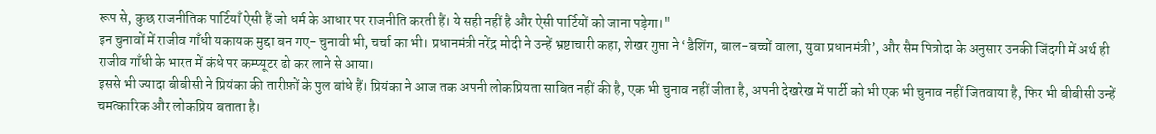रूप से, कुछ राजनीतिक पार्टियाँ ऐसी हैं जो धर्म के आधार पर राजनीति करती हैं। ये सही नहीं है और ऐसी पार्टियों को जाना पड़ेगा।"
इन चुनावों में राजीव गाँधी यकायक मुद्दा बन गए- चुनावी भी, चर्चा का भी। प्रधानमंत्री नरेंद्र मोदी ने उन्हें भ्रष्टाचारी कहा, शेखर गुप्ता ने ‘डैशिंग, बाल-बच्चों वाला, युवा प्रधानमंत्री’, और सैम पित्रोदा के अनुसार उनकी जिंदगी में अर्थ ही राजीव गाँधी के भारत में कंधे पर कम्प्यूटर ढो कर लाने से आया।
इससे भी ज्यादा बीबीसी ने प्रियंका की तारीफ़ों के पुल बांधे हैं। प्रियंका ने आज तक अपनी लोकप्रियता साबित नहीं की है, एक भी चुनाव नहीं जीता है, अपनी देखरेख में पार्टी को भी एक भी चुनाव नहीं जितवाया है, फिर भी बीबीसी उन्हें चमत्कारिक और लोकप्रिय बताता है।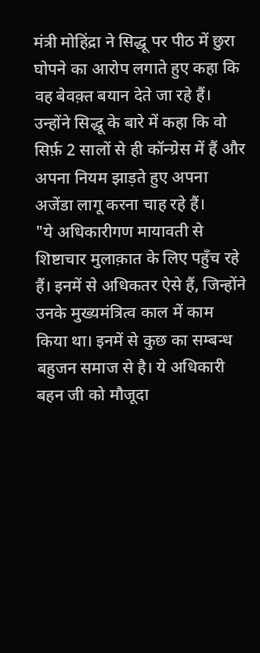मंत्री मोहिंद्रा ने सिद्धू पर पीठ में छुरा घोपने का आरोप लगाते हुए कहा कि वह बेवक़्त बयान देते जा रहे हैं। उन्होंने सिद्धू के बारे में कहा कि वो सिर्फ़ 2 सालों से ही कॉन्ग्रेस में हैं और अपना नियम झाड़ते हुए अपना अजेंडा लागू करना चाह रहे हैं।
"ये अधिकारीगण मायावती से शिष्टाचार मुलाक़ात के लिए पहुँच रहे हैं। इनमें से अधिकतर ऐसे हैं, जिन्होंने उनके मुख्यमंत्रित्व काल में काम किया था। इनमें से कुछ का सम्बन्ध बहुजन समाज से है। ये अधिकारी बहन जी को मौजूदा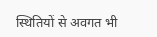स्थितियों से अवगत भी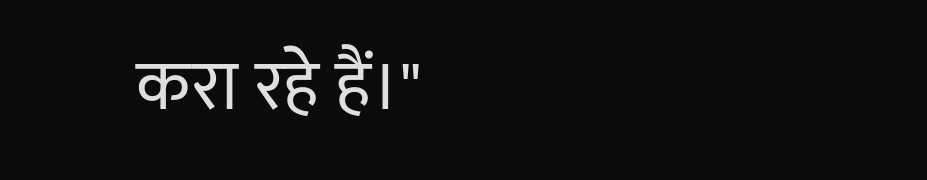करा रहे हैं।"